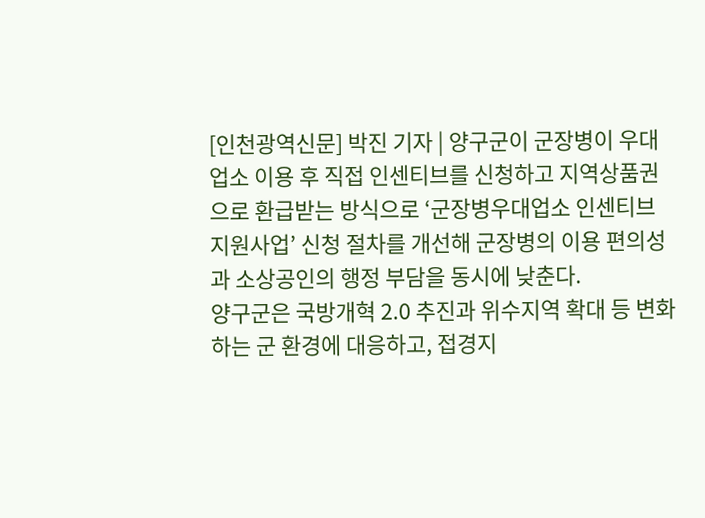[인천광역신문] 박진 기자 | 양구군이 군장병이 우대업소 이용 후 직접 인센티브를 신청하고 지역상품권으로 환급받는 방식으로 ‘군장병우대업소 인센티브 지원사업’ 신청 절차를 개선해 군장병의 이용 편의성과 소상공인의 행정 부담을 동시에 낮춘다.
양구군은 국방개혁 2.0 추진과 위수지역 확대 등 변화하는 군 환경에 대응하고, 접경지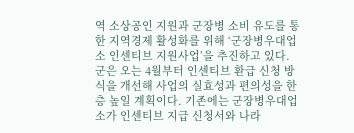역 소상공인 지원과 군장병 소비 유도를 통한 지역경제 활성화를 위해 ‘군장병우대업소 인센티브 지원사업’을 추진하고 있다.
군은 오는 4월부터 인센티브 환급 신청 방식을 개선해 사업의 실효성과 편의성을 한층 높일 계획이다. 기존에는 군장병우대업소가 인센티브 지급 신청서와 나라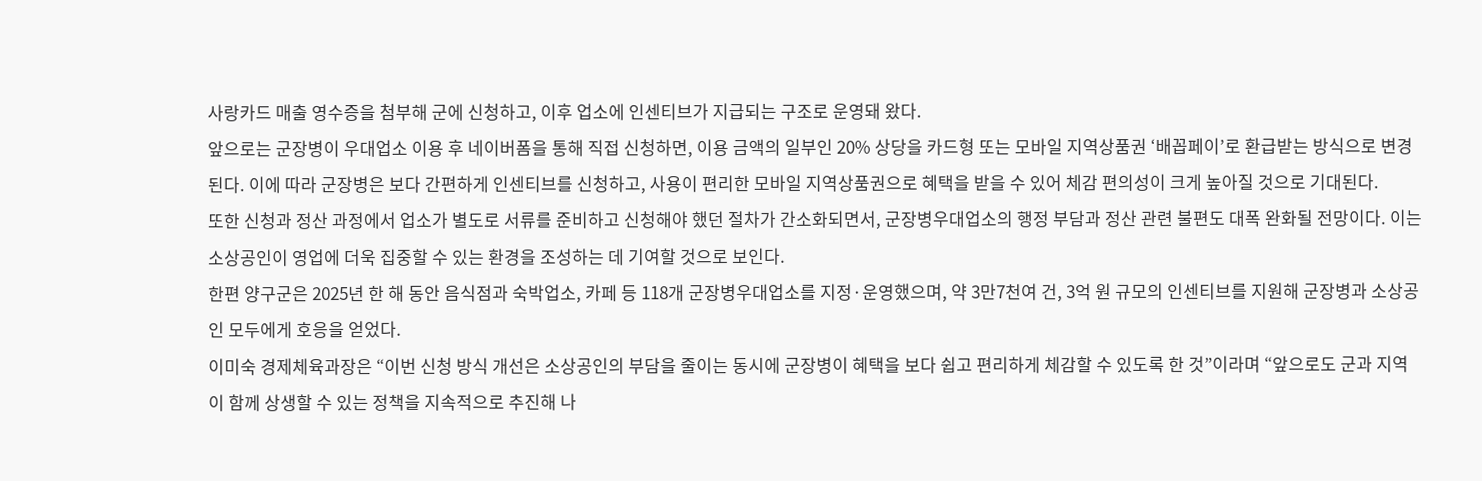사랑카드 매출 영수증을 첨부해 군에 신청하고, 이후 업소에 인센티브가 지급되는 구조로 운영돼 왔다.
앞으로는 군장병이 우대업소 이용 후 네이버폼을 통해 직접 신청하면, 이용 금액의 일부인 20% 상당을 카드형 또는 모바일 지역상품권 ‘배꼽페이’로 환급받는 방식으로 변경된다. 이에 따라 군장병은 보다 간편하게 인센티브를 신청하고, 사용이 편리한 모바일 지역상품권으로 혜택을 받을 수 있어 체감 편의성이 크게 높아질 것으로 기대된다.
또한 신청과 정산 과정에서 업소가 별도로 서류를 준비하고 신청해야 했던 절차가 간소화되면서, 군장병우대업소의 행정 부담과 정산 관련 불편도 대폭 완화될 전망이다. 이는 소상공인이 영업에 더욱 집중할 수 있는 환경을 조성하는 데 기여할 것으로 보인다.
한편 양구군은 2025년 한 해 동안 음식점과 숙박업소, 카페 등 118개 군장병우대업소를 지정·운영했으며, 약 3만7천여 건, 3억 원 규모의 인센티브를 지원해 군장병과 소상공인 모두에게 호응을 얻었다.
이미숙 경제체육과장은 “이번 신청 방식 개선은 소상공인의 부담을 줄이는 동시에 군장병이 혜택을 보다 쉽고 편리하게 체감할 수 있도록 한 것”이라며 “앞으로도 군과 지역이 함께 상생할 수 있는 정책을 지속적으로 추진해 나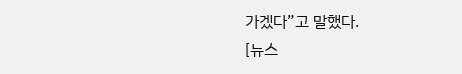가겠다”고 말했다.
[뉴스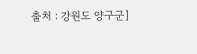출처 : 강원도 양구군]